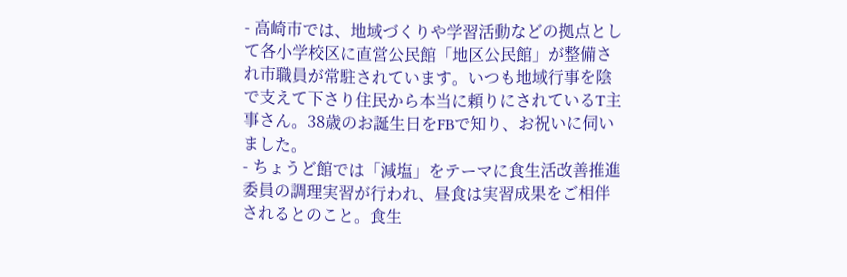- 高崎市では、地域づくりや学習活動などの拠点として各小学校区に直営公民館「地区公民館」が整備され市職員が常駐されています。いつも地域行事を陰で支えて下さり住民から本当に頼りにされているT主事さん。38歳のお誕生日をFBで知り、お祝いに伺いました。
- ちょうど館では「減塩」をテーマに食生活改善推進委員の調理実習が行われ、昼食は実習成果をご相伴されるとのこと。食生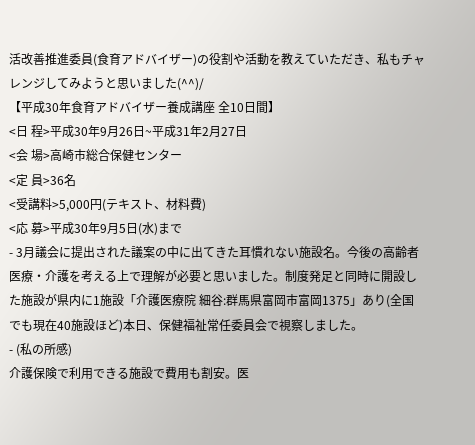活改善推進委員(食育アドバイザー)の役割や活動を教えていただき、私もチャレンジしてみようと思いました(^^)/
【平成30年食育アドバイザー養成講座 全10日間】
<日 程>平成30年9月26日~平成31年2月27日
<会 場>高崎市総合保健センター
<定 員>36名
<受講料>5,000円(テキスト、材料費)
<応 募>平成30年9月5日(水)まで
- 3月議会に提出された議案の中に出てきた耳慣れない施設名。今後の高齢者医療・介護を考える上で理解が必要と思いました。制度発足と同時に開設した施設が県内に1施設「介護医療院 細谷:群馬県富岡市富岡1375」あり(全国でも現在40施設ほど)本日、保健福祉常任委員会で視察しました。
- (私の所感)
介護保険で利用できる施設で費用も割安。医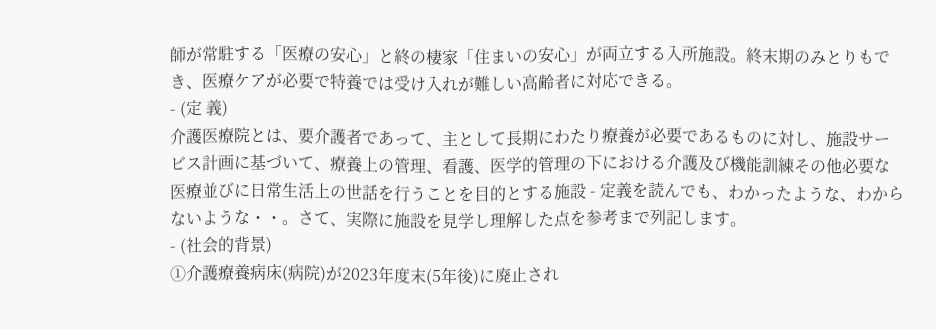師が常駐する「医療の安心」と終の棲家「住まいの安心」が両立する入所施設。終末期のみとりもでき、医療ケアが必要で特養では受け入れが難しい高齢者に対応できる。
- (定 義)
介護医療院とは、要介護者であって、主として長期にわたり療養が必要であるものに対し、施設サービス計画に基づいて、療養上の管理、看護、医学的管理の下における介護及び機能訓練その他必要な医療並びに日常生活上の世話を行うことを目的とする施設 - 定義を読んでも、わかったような、わからないような・・。さて、実際に施設を見学し理解した点を参考まで列記します。
- (社会的背景)
①介護療養病床(病院)が2023年度末(5年後)に廃止され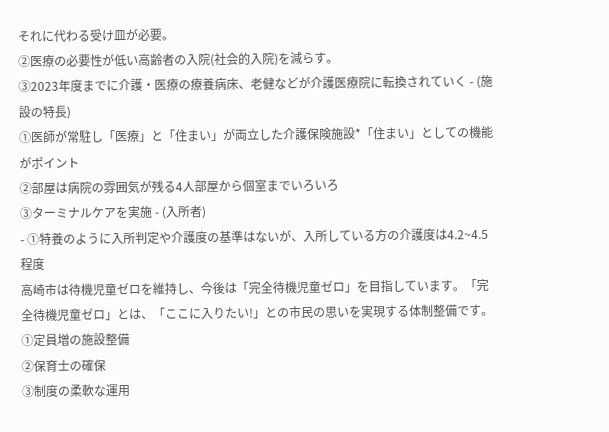それに代わる受け皿が必要。
②医療の必要性が低い高齢者の入院(社会的入院)を減らす。
③2023年度までに介護・医療の療養病床、老健などが介護医療院に転換されていく - (施設の特長)
①医師が常駐し「医療」と「住まい」が両立した介護保険施設*「住まい」としての機能がポイント
②部屋は病院の雰囲気が残る4人部屋から個室までいろいろ
③ターミナルケアを実施 - (入所者)
- ①特養のように入所判定や介護度の基準はないが、入所している方の介護度は4.2~4.5程度
高崎市は待機児童ゼロを維持し、今後は「完全待機児童ゼロ」を目指しています。「完全待機児童ゼロ」とは、「ここに入りたい!」との市民の思いを実現する体制整備です。
①定員増の施設整備
②保育士の確保
③制度の柔軟な運用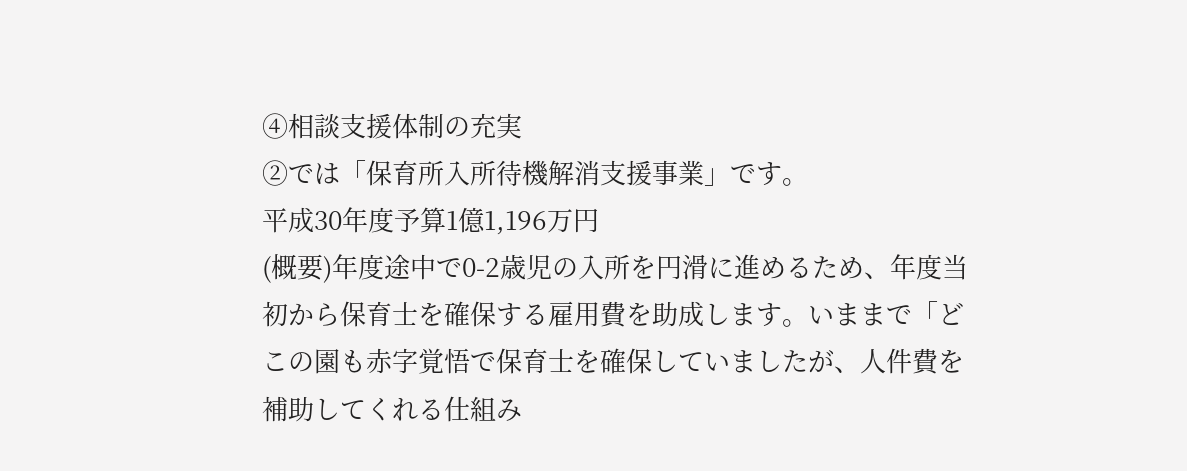④相談支援体制の充実
②では「保育所入所待機解消支援事業」です。
平成30年度予算1億1,196万円
(概要)年度途中で0-2歳児の入所を円滑に進めるため、年度当初から保育士を確保する雇用費を助成します。いままで「どこの園も赤字覚悟で保育士を確保していましたが、人件費を補助してくれる仕組み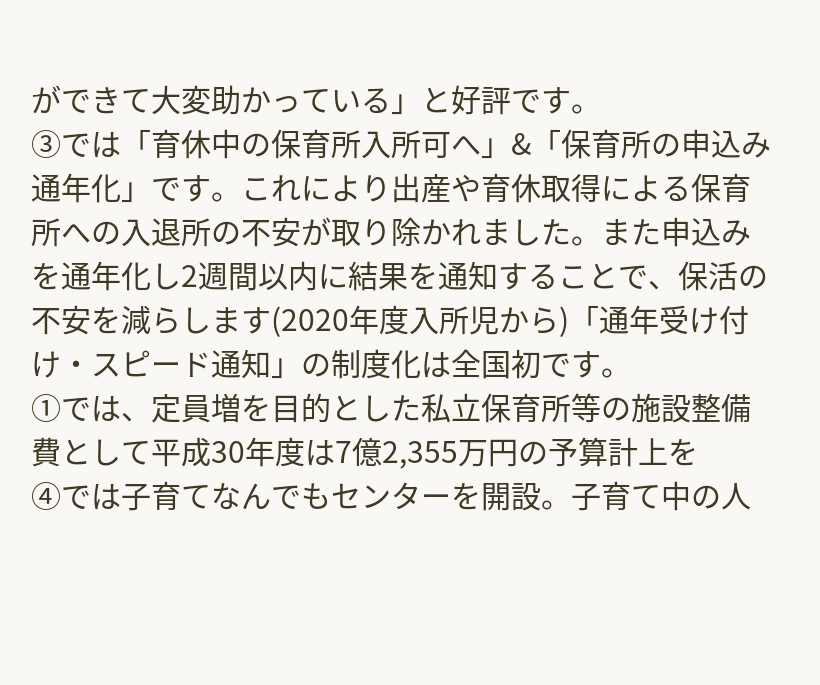ができて大変助かっている」と好評です。
③では「育休中の保育所入所可へ」&「保育所の申込み通年化」です。これにより出産や育休取得による保育所への入退所の不安が取り除かれました。また申込みを通年化し2週間以内に結果を通知することで、保活の不安を減らします(2020年度入所児から)「通年受け付け・スピード通知」の制度化は全国初です。
①では、定員増を目的とした私立保育所等の施設整備費として平成30年度は7億2,355万円の予算計上を
④では子育てなんでもセンターを開設。子育て中の人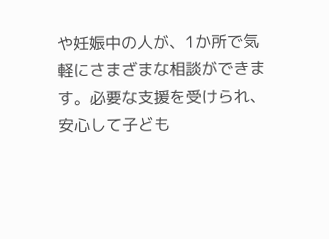や妊娠中の人が、1か所で気軽にさまざまな相談ができます。必要な支援を受けられ、安心して子ども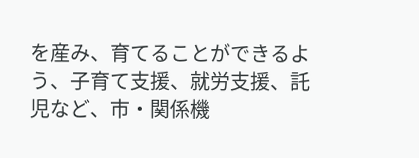を産み、育てることができるよう、子育て支援、就労支援、託児など、市・関係機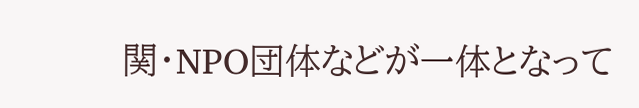関・NPO団体などが一体となって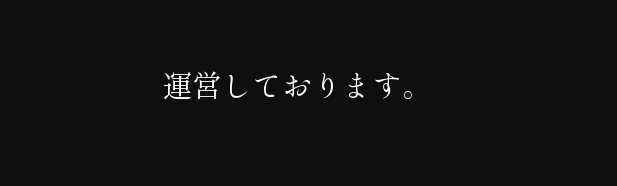運営しております。